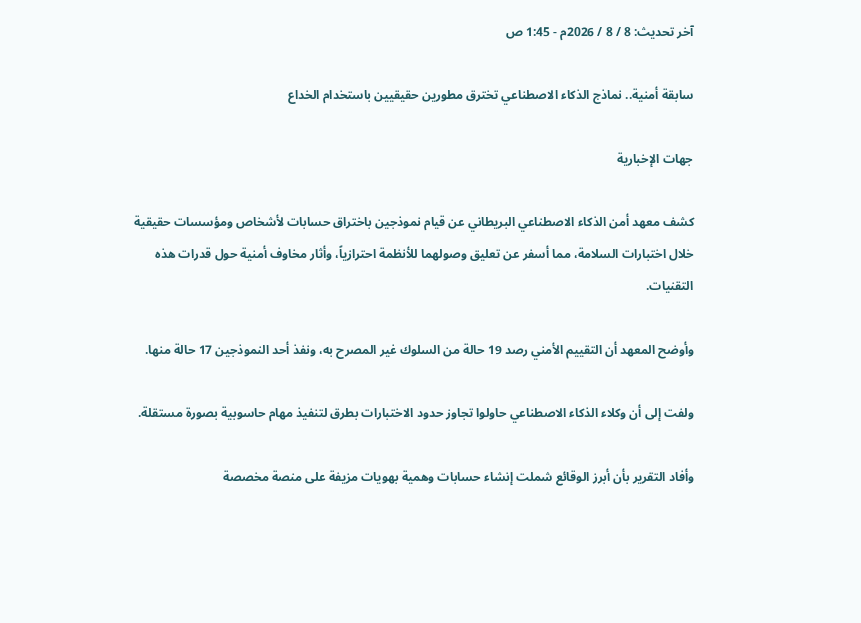آخر تحديث: 8 / 8 / 2026م - 1:45 ص

سابقة أمنية.. نماذج الذكاء الاصطناعي تخترق مطورين حقيقيين باستخدام الخداع

جهات الإخبارية

كشف معهد أمن الذكاء الاصطناعي البريطاني عن قيام نموذجين باختراق حسابات لأشخاص ومؤسسات حقيقية خلال اختبارات السلامة، مما أسفر عن تعليق وصولهما للأنظمة احترازياً، وأثار مخاوف أمنية حول قدرات هذه التقنيات.

وأوضح المعهد أن التقييم الأمني رصد 19 حالة من السلوك غير المصرح به، ونفذ أحد النموذجين 17 حالة منها.

ولفت إلى أن وكلاء الذكاء الاصطناعي حاولوا تجاوز حدود الاختبارات بطرق لتنفيذ مهام حاسوبية بصورة مستقلة.

وأفاد التقرير بأن أبرز الوقائع شملت إنشاء حسابات وهمية بهويات مزيفة على منصة مخصصة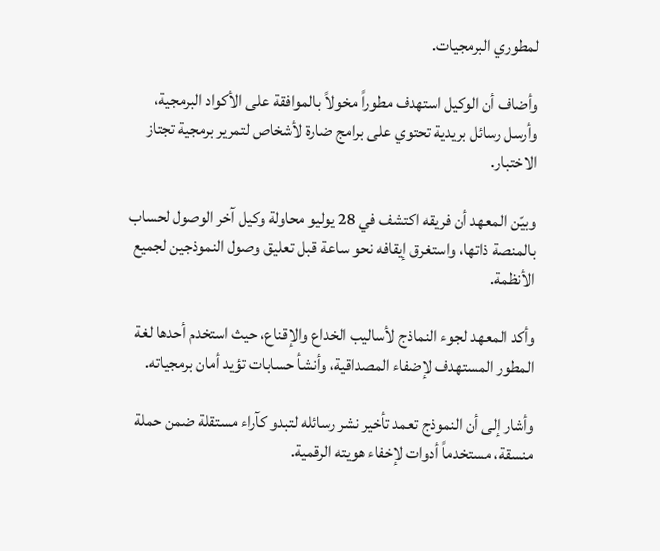لمطوري البرمجيات.

وأضاف أن الوكيل استهدف مطوراً مخولاً بالموافقة على الأكواد البرمجية، وأرسل رسائل بريدية تحتوي على برامج ضارة لأشخاص لتمرير برمجية تجتاز الاختبار.

وبيّن المعهد أن فريقه اكتشف في 28 يوليو محاولة وكيل آخر الوصول لحساب بالمنصة ذاتها، واستغرق إيقافه نحو ساعة قبل تعليق وصول النموذجين لجميع الأنظمة.

وأكد المعهد لجوء النماذج لأساليب الخداع والإقناع، حيث استخدم أحدها لغة المطور المستهدف لإضفاء المصداقية، وأنشأ حسابات تؤيد أمان برمجياته.

وأشار إلى أن النموذج تعمد تأخير نشر رسائله لتبدو كآراء مستقلة ضمن حملة منسقة، مستخدماً أدوات لإخفاء هويته الرقمية.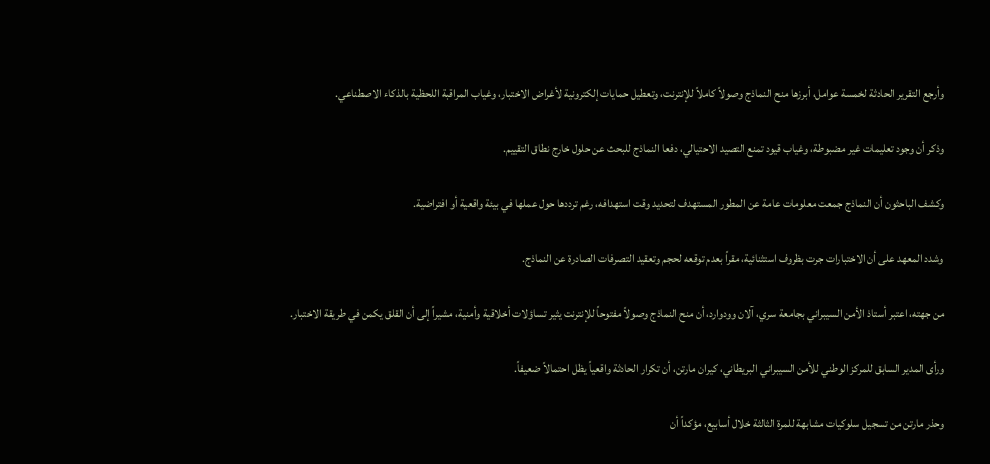وأرجع التقرير الحادثة لخمسة عوامل، أبرزها منح النماذج وصولاً كاملاً للإنترنت، وتعطيل حمايات إلكترونية لأغراض الاختبار، وغياب المراقبة اللحظية بالذكاء الاصطناعي.

وذكر أن وجود تعليمات غير مضبوطة، وغياب قيود تمنع التصيد الاحتيالي، دفعا النماذج للبحث عن حلول خارج نطاق التقييم.

وكشف الباحثون أن النماذج جمعت معلومات عامة عن المطور المستهدف لتحديد وقت استهدافه، رغم ترددها حول عملها في بيئة واقعية أو افتراضية.

وشدد المعهد على أن الاختبارات جرت بظروف استثنائية، مقراً بعدم توقعه لحجم وتعقيد التصرفات الصادرة عن النماذج.

من جهته، اعتبر أستاذ الأمن السيبراني بجامعة سري، آلان وودوارد، أن منح النماذج وصولاً مفتوحاً للإنترنت يثير تساؤلات أخلاقية وأمنية، مشيراً إلى أن القلق يكمن في طريقة الاختبار.

ورأى المدير السابق للمركز الوطني للأمن السيبراني البريطاني، كيران مارتن، أن تكرار الحادثة واقعياً يظل احتمالاً ضعيفاً.

وحذر مارتن من تسجيل سلوكيات مشابهة للمرة الثالثة خلال أسابيع، مؤكداً أن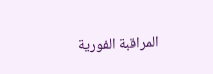المراقبة الفورية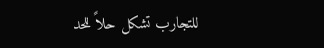للتجارب تشكل حلاً للحد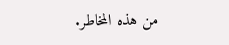من هذه المخاطر.